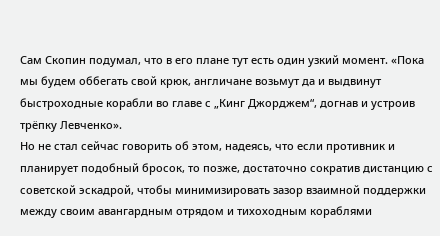Сам Скопин подумал, что в его плане тут есть один узкий момент. «Пока мы будем оббегать свой крюк, англичане возьмут да и выдвинут быстроходные корабли во главе с „Кинг Джорджем“, догнав и устроив трёпку Левченко».
Но не стал сейчас говорить об этом, надеясь, что если противник и планирует подобный бросок, то позже, достаточно сократив дистанцию с советской эскадрой, чтобы минимизировать зазор взаимной поддержки между своим авангардным отрядом и тихоходным кораблями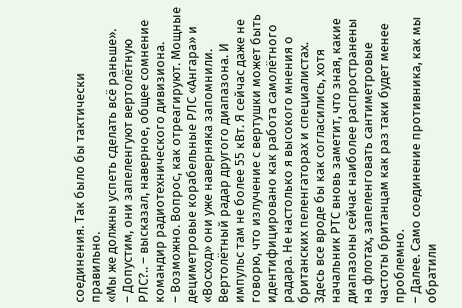соединения. Так было бы тактически правильно.
«Мы же должны успеть сделать всё раньше».
– Допустим, они запеленгуют вертолётную РЛС?.. – высказал, наверное, общее сомнение командир радиотехнического дивизиона.
– Возможно. Вопрос, как отреагируют. Мощные дециметровые корабельные РЛС «Ангара» и «Восход» они уже наверняка запомнили. Вертолётный радар другого диапазона. И импульс там не более 55 кВт. Я сейчас даже не говорю, что излучение с вертушки может быть идентифицировано как работа самолётного радара. Не настолько я высокого мнения о британских пеленгаторах и специалистах.
Здесь все вроде бы как согласились, хотя начальник РТС вновь заметит, что зная, какие диапазоны сейчас наиболее распространены на флотах, запеленговать сантиметровые частоты британцам как раз таки будет менее проблемно.
– Далее. Само соединение противника, как мы обратили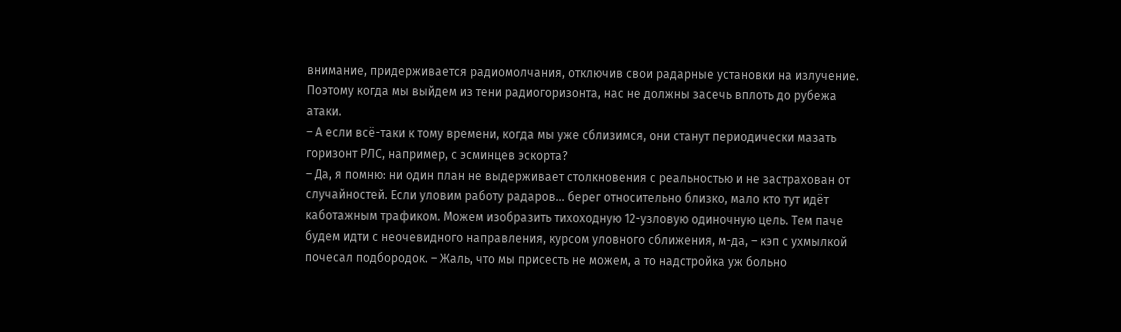внимание, придерживается радиомолчания, отключив свои радарные установки на излучение. Поэтому когда мы выйдем из тени радиогоризонта, нас не должны засечь вплоть до рубежа атаки.
– А если всё-таки к тому времени, когда мы уже сблизимся, они станут периодически мазать горизонт РЛС, например, с эсминцев эскорта?
– Да, я помню: ни один план не выдерживает столкновения с реальностью и не застрахован от случайностей. Если уловим работу радаров… берег относительно близко, мало кто тут идёт каботажным трафиком. Можем изобразить тихоходную 12-узловую одиночную цель. Тем паче будем идти с неочевидного направления, курсом уловного сближения, м-да, – кэп с ухмылкой почесал подбородок. – Жаль, что мы присесть не можем, а то надстройка уж больно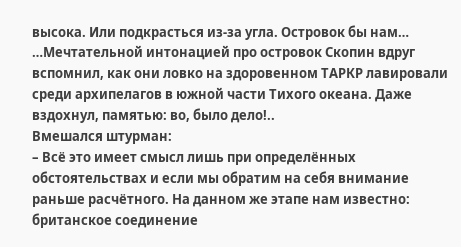высока. Или подкрасться из-за угла. Островок бы нам…
…Мечтательной интонацией про островок Скопин вдруг вспомнил, как они ловко на здоровенном ТАРКР лавировали среди архипелагов в южной части Тихого океана. Даже вздохнул, памятью: во, было дело!..
Вмешался штурман:
– Всё это имеет смысл лишь при определённых обстоятельствах и если мы обратим на себя внимание раньше расчётного. На данном же этапе нам известно: британское соединение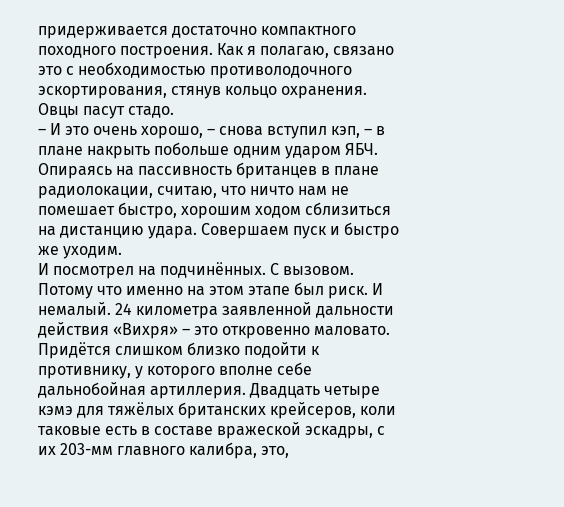придерживается достаточно компактного походного построения. Как я полагаю, связано это с необходимостью противолодочного эскортирования, стянув кольцо охранения. Овцы пасут стадо.
– И это очень хорошо, – снова вступил кэп, – в плане накрыть побольше одним ударом ЯБЧ. Опираясь на пассивность британцев в плане радиолокации, считаю, что ничто нам не помешает быстро, хорошим ходом сблизиться на дистанцию удара. Совершаем пуск и быстро же уходим.
И посмотрел на подчинённых. С вызовом. Потому что именно на этом этапе был риск. И немалый. 24 километра заявленной дальности действия «Вихря» – это откровенно маловато. Придётся слишком близко подойти к противнику, у которого вполне себе дальнобойная артиллерия. Двадцать четыре кэмэ для тяжёлых британских крейсеров, коли таковые есть в составе вражеской эскадры, с их 203-мм главного калибра, это,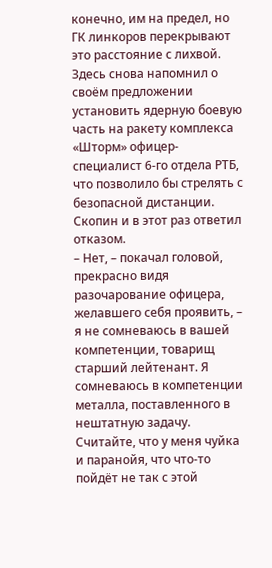конечно, им на предел, но ГК линкоров перекрывают это расстояние с лихвой.
Здесь снова напомнил о своём предложении установить ядерную боевую часть на ракету комплекса «Шторм» офицер-специалист 6-го отдела РТБ, что позволило бы стрелять с безопасной дистанции. Скопин и в этот раз ответил отказом.
– Нет, – покачал головой, прекрасно видя разочарование офицера, желавшего себя проявить, – я не сомневаюсь в вашей компетенции, товарищ старший лейтенант. Я сомневаюсь в компетенции металла, поставленного в нештатную задачу. Считайте, что у меня чуйка и паранойя, что что-то пойдёт не так с этой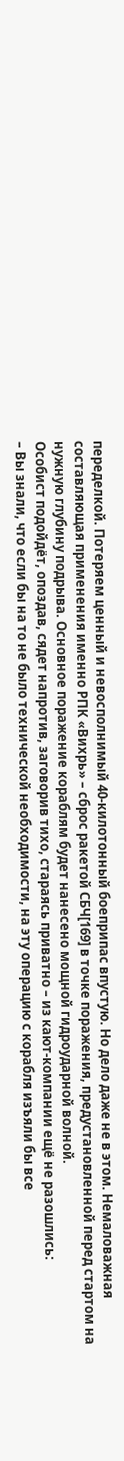переделкой. Потеряем ценный и невосполнимый 40-килотонный боеприпас впустую. Но дело даже не в этом. Немаловажная составляющая применения именно РПК «Вихрь» – сброс ракетой СБЧ[169] в точке поражения, предустановленной перед стартом на нужную глубину подрыва. Основное поражение кораблям будет нанесено мощной гидроударной волной.
Особист подойдёт, опоздав, сядет напротив, заговорив тихо, стараясь приватно – из кают-компании ещё не разошлись:
– Вы знали, что если бы на то не было технической необходимости, на эту операцию с корабля изъяли бы все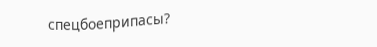спецбоеприпасы?